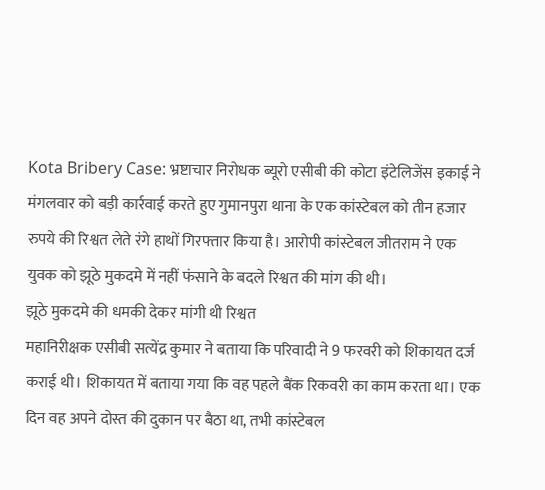Kota Bribery Case: भ्रष्टाचार निरोधक ब्यूरो एसीबी की कोटा इंटेलिजेंस इकाई ने मंगलवार को बड़ी कार्रवाई करते हुए गुमानपुरा थाना के एक कांस्टेबल को तीन हजार रुपये की रिश्वत लेते रंगे हाथों गिरफ्तार किया है। आरोपी कांस्टेबल जीतराम ने एक युवक को झूठे मुकदमे में नहीं फंसाने के बदले रिश्वत की मांग की थी।
झूठे मुकदमे की धमकी देकर मांगी थी रिश्वत
महानिरीक्षक एसीबी सत्येंद्र कुमार ने बताया कि परिवादी ने 9 फरवरी को शिकायत दर्ज कराई थी। शिकायत में बताया गया कि वह पहले बैंक रिकवरी का काम करता था। एक दिन वह अपने दोस्त की दुकान पर बैठा था, तभी कांस्टेबल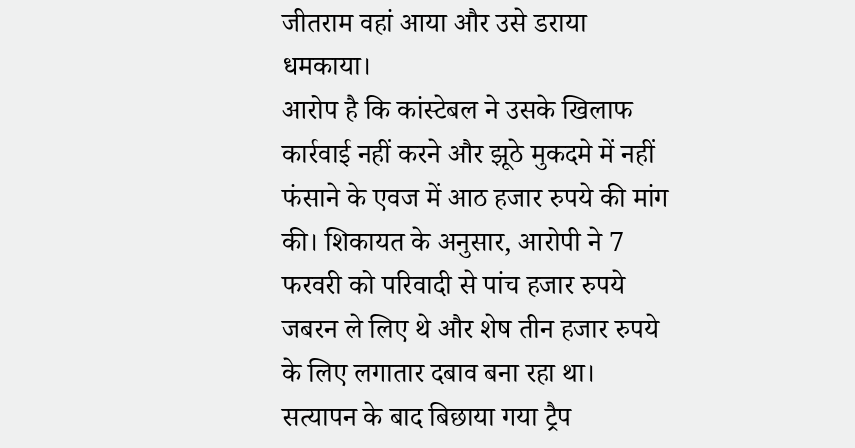जीतराम वहां आया और उसे डराया धमकाया।
आरोप है कि कांस्टेबल ने उसके खिलाफ कार्रवाई नहीं करने और झूठे मुकदमे में नहीं फंसाने के एवज में आठ हजार रुपये की मांग की। शिकायत के अनुसार, आरोपी ने 7 फरवरी को परिवादी से पांच हजार रुपये जबरन ले लिए थे और शेष तीन हजार रुपये के लिए लगातार दबाव बना रहा था।
सत्यापन के बाद बिछाया गया ट्रैप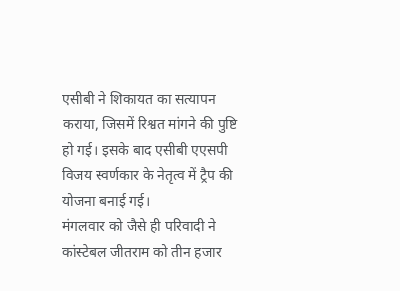एसीबी ने शिकायत का सत्यापन कराया, जिसमें रिश्वत मांगने की पुष्टि हो गई। इसके बाद एसीबी एएसपी विजय स्वर्णकार के नेतृत्व में ट्रैप की योजना बनाई गई।
मंगलवार को जैसे ही परिवादी ने कांस्टेबल जीतराम को तीन हजार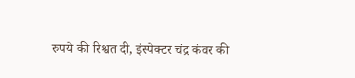रुपये की रिश्वत दी, इंस्पेक्टर चंद्र कंवर की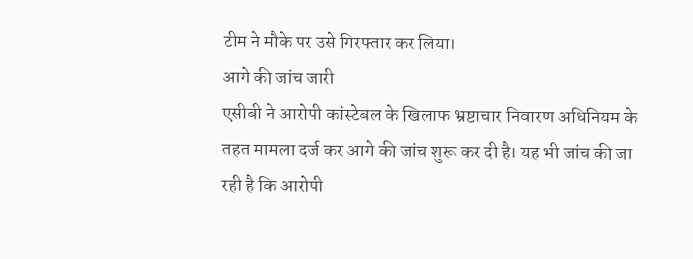टीम ने मौके पर उसे गिरफ्तार कर लिया।
आगे की जांच जारी
एसीबी ने आरोपी कांस्टेबल के खिलाफ भ्रष्टाचार निवारण अधिनियम के तहत मामला दर्ज कर आगे की जांच शुरू कर दी है। यह भी जांच की जा रही है कि आरोपी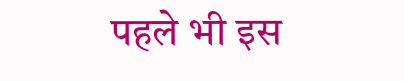पहले भी इस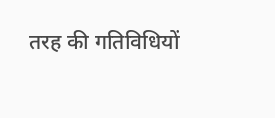तरह की गतिविधियों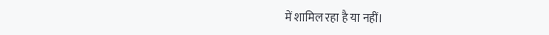में शामिल रहा है या नहीं।